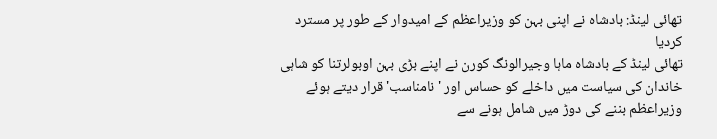تھائی لینڈ: بادشاہ نے اپنی بہن کو وزیراعظم کے امیدوار کے طور پر مسترد کردیا
تھائی لینڈ کے بادشاہ ماہا وجیرالونگ کورن نے اپنے بڑی بہن اوبولرتنا کو شاہی خاندان کی سیاست میں داخلے کو حساس اور 'نامناسب' قرار دیتے ہوئے وزیراعظم بننے کی دوڑ میں شامل ہونے سے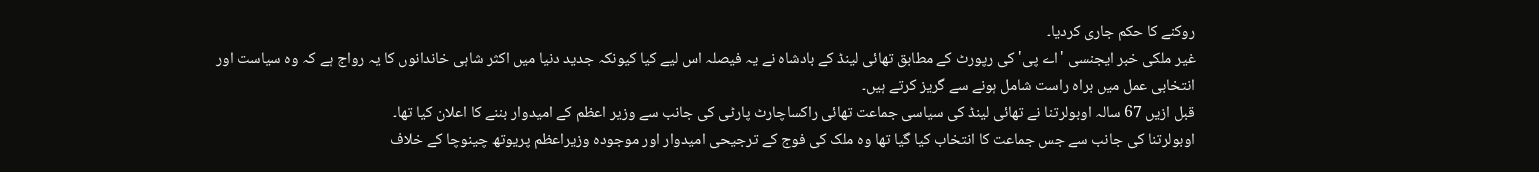روکنے کا حکم جاری کردیا۔
غیر ملکی خبر ایجنسی 'اے پی' کی رپورٹ کے مطابق تھائی لینڈ کے بادشاہ نے یہ فیصلہ اس لیے کیا کیونکہ جدید دنیا میں اکثر شاہی خاندانوں کا یہ رواج ہے کہ وہ سیاست اور انتخابی عمل میں براہ راست شامل ہونے سے گریز کرتے ہیں۔
قبل ازیں 67 سالہ اوبولرتنا نے تھائی لینڈ کی سیاسی جماعت تھائی راکساچارٹ پارٹی کی جانب سے وزیر اعظم کے امیدوار بننے کا اعلان کیا تھا۔
اوبولرتنا کی جانب سے جس جماعت کا انتخاب کیا گیا تھا وہ ملک کی فوج کے ترجیحی امیدوار اور موجودہ وزیراعظم پریوتھ چینوچا کے خلاف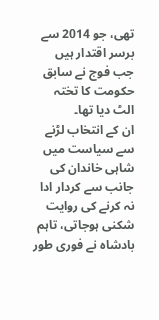تھی، جو 2014 سے برسر اقتدار ہیں جب فوج نے سابق حکومت کا تختہ الٹ دیا تھا۔
ان کے انتخاب لڑنے سے سیاست میں شاہی خاندان کی جانب سے کردار ادا نہ کرنے کی روایت شکنی ہوجاتی، تاہم بادشاہ نے فوری طور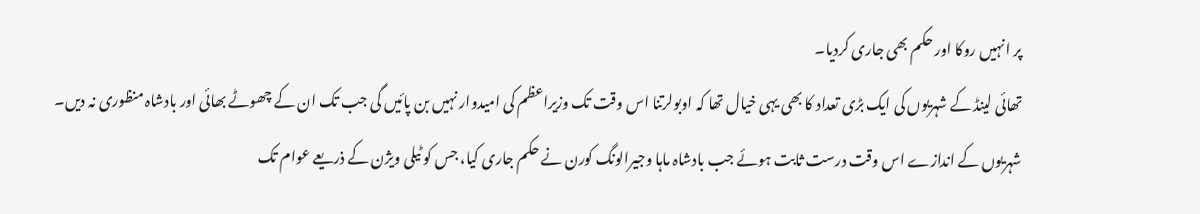پر انہیں روکا اور حکم بھی جاری کردیا۔
تھائی لینڈ کے شہریوں کی ایک بڑی تعداد کا بھی یہی خیال تھا کہ اوبولرتنا اس وقت تک وزیراعظم کی امیدوار نہیں بن پائیں گی جب تک ان کے چھوٹے بھائی اور بادشاہ منظوری نہ دیں۔
شہریوں کے اندازے اس وقت درست ثابت ہوئے جب بادشاہ ماہا وجیرالونگ کورن نے حکم جاری کیا، جس کو ٹیلی ویژن کے ذریعے عوام تک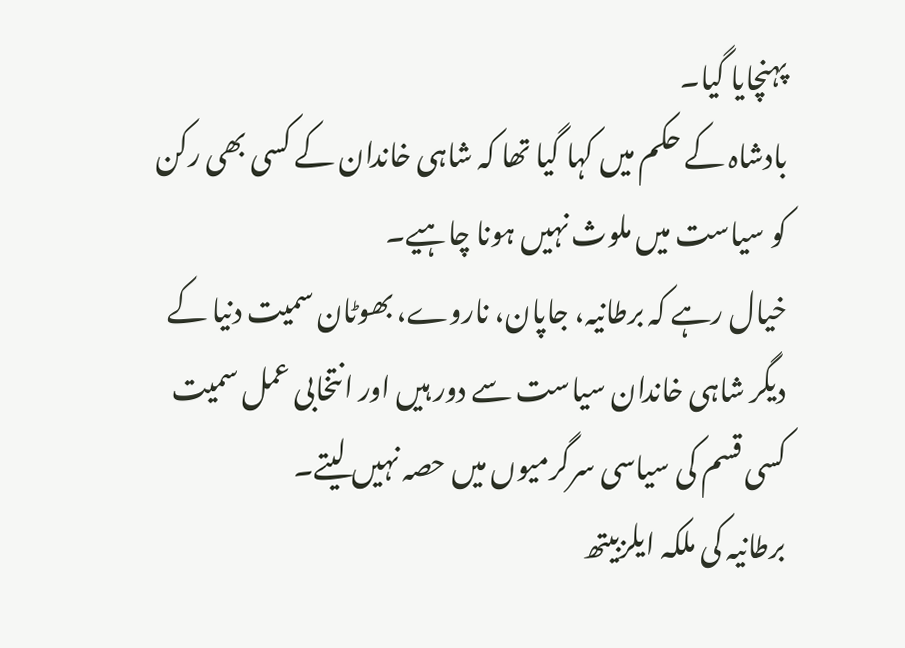پہنچایا گیا۔
بادشاہ کے حکم میں کہا گیا تھا کہ شاہی خاندان کے کسی بھی رکن کو سیاست میں ملوث نہیں ہونا چاہیے۔
خیال رہے کہ برطانیہ، جاپان، ناروے، بھوٹان سمیت دنیا کے دیگر شاہی خاندان سیاست سے دور ہیں اور انتخابی عمل سمیت کسی قسم کی سیاسی سرگرمیوں میں حصہ نہیں لیتے۔
برطانیہ کی ملکہ ایلزبیتھ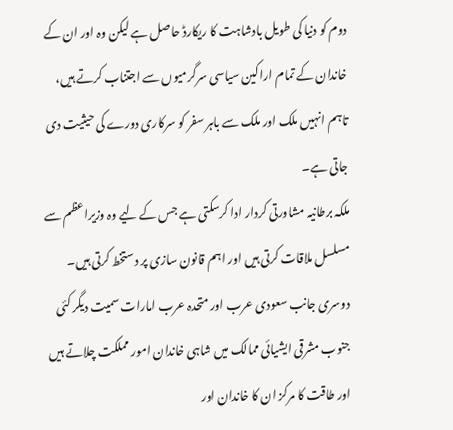دوم کو دنیا کی طویل بادشاہت کا ریکارڈ حاصل ہے لیکن وہ اور ان کے خاندان کے تمام اراکین سیاسی سرگرمیوں سے اجتناب کرتے ہیں، تاہم انہیں ملک اور ملک سے باہر سفر کو سرکاری دورے کی حیثیت دی جاتی ہے۔
ملکہ برطانیہ مشاورتی کردار ادا کرسکتی ہے جس کے لیے وہ وزیراعظم سے مسلسل ملاقات کرتی ہیں اور اہم قانون سازی پر دستخط کرتی ہیں۔
دوسری جانب سعودی عرب اور متحدہ عرب امارات سمیت دیگر کئی جنوب مشرقی ایشیائی ممالک میں شاہی خاندان امور مملکت چلاتے ہیں اور طاقت کا مرکز ان کا خاندان اور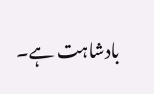بادشاہت ہے۔